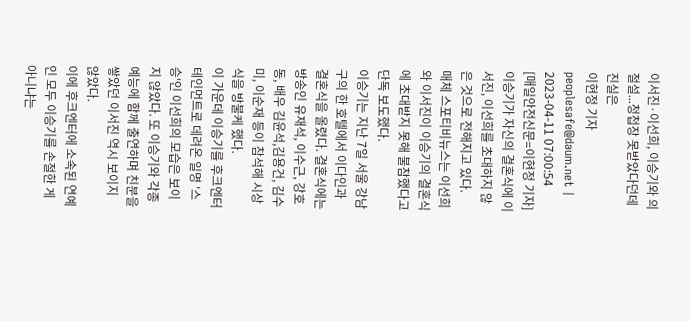이서진·이선희, 이승기와 의절설...청첩장 못받았다던데 진실은
이현정 기자
peoplesafe@daum.net | 2023-04-11 07:00:54
[매일안전신문=이현정 기자] 이승기가 자신의 결혼식에 이서진, 이선희를 초대하지 않은 것으로 전해지고 있다.
매체 스포티비뉴스는 이선희와 이서진이 이승기의 결혼식에 초대받지 못해 불참했다고 단독 보도했다.
이승기는 지난 7일 서울 강남구의 한 호텔에서 이다인과 결혼식을 올렸다. 결혼식에는 방송인 유재석, 이수근, 강호동, 배우 김윤석,김용건, 김수미, 이순재 등이 참석해 시상식을 방불케 했다.
이 가운데 이승기를 후크엔터테인먼트로 데려온 일명 '스승'인 이선희의 모습은 보이지 않았다. 또 이승기와 각종 예능에 함께 출연하며 친분을 쌓았던 이서진 역시 보이지 않았다.
이에 후크엔터에 소속된 연예인 모두 이승기를 손절한 게 아니냐는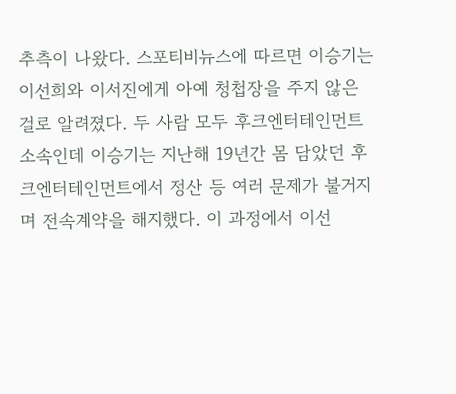추측이 나왔다. 스포티비뉴스에 따르면 이승기는 이선희와 이서진에게 아예 청첩장을 주지 않은 걸로 알려졌다. 두 사람 모두 후크엔터테인먼트 소속인데 이승기는 지난해 19년간 몸 담았던 후크엔터테인먼트에서 정산 등 여러 문제가 불거지며 전속계약을 해지했다. 이 과정에서 이선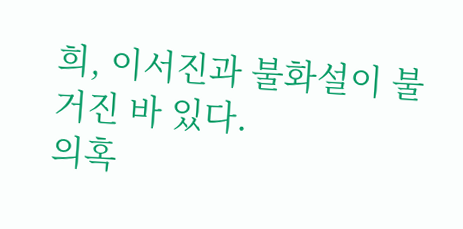희, 이서진과 불화설이 불거진 바 있다.
의혹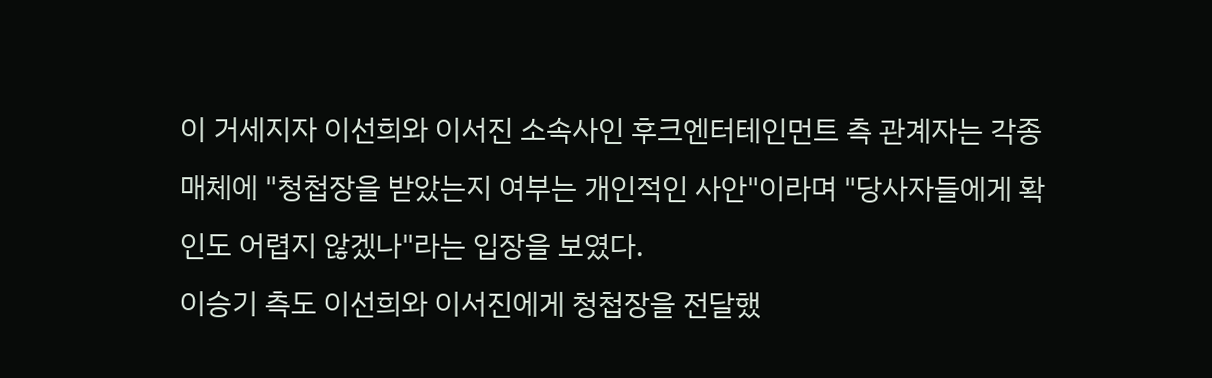이 거세지자 이선희와 이서진 소속사인 후크엔터테인먼트 측 관계자는 각종 매체에 "청첩장을 받았는지 여부는 개인적인 사안"이라며 "당사자들에게 확인도 어렵지 않겠나"라는 입장을 보였다.
이승기 측도 이선희와 이서진에게 청첩장을 전달했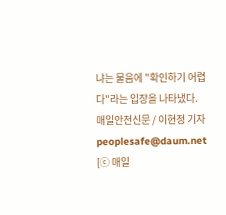냐는 물음에 "확인하기 어렵다"라는 입장을 나타냈다.
매일안전신문 / 이현정 기자 peoplesafe@daum.net
[ⓒ 매일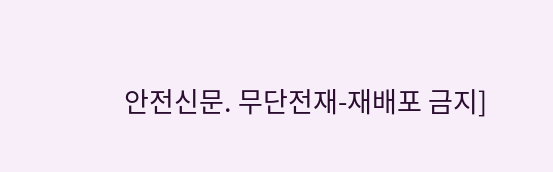안전신문. 무단전재-재배포 금지]